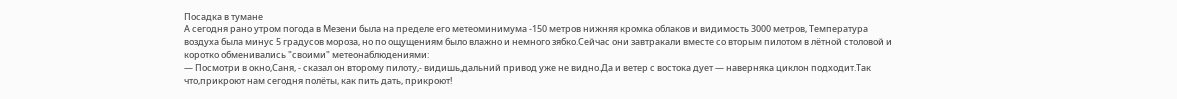Посадка в тумане
А сегодня рано утром погода в Мезени была на пределе его метеоминимума -150 метров нижняя кромка облаков и видимость 3000 метров, Температура воздуха была минус 5 градусов мороза, но по ощущениям было влажно и немного зябко.Сейчас они завтракали вместе со вторым пилотом в лётной столовой и коротко обменивались "своими" метеонаблюдениями:
— Посмотри в окно,Саня, - сказал он второму пилоту,- видишь,дальний привод уже не видно.Да и ветер с востока дует — наверняка циклон подходит.Так что,прикроют нам сегодня полёты, как пить дать, прикроют!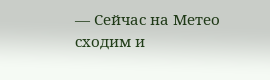— Сейчас на Метео сходим и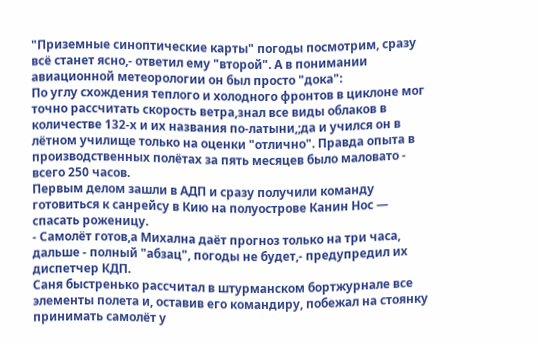"Приземные синоптические карты" погоды посмотрим, сразу всё станет ясно,- ответил ему "второй". А в понимании авиационной метеорологии он был просто "дока":
По углу схождения теплого и холодного фронтов в циклоне мог точно рассчитать скорость ветра,знал все виды облаков в количестве 132-х и их названия по-латыни,;да и учился он в лётном училище только на оценки "отлично". Правда опыта в производственных полётах за пять месяцев было маловато - всего 250 часов.
Первым делом зашли в АДП и сразу получили команду готовиться к санрейсу в Кию на полуострове Канин Нос — спасать роженицу.
- Самолёт готов,а Михална даёт прогноз только на три часа, дальше - полный "абзац", погоды не будет,- предупредил их диспетчер КДП.
Саня быстренько рассчитал в штурманском бортжурнале все элементы полета и, оставив его командиру, побежал на стоянку принимать самолёт у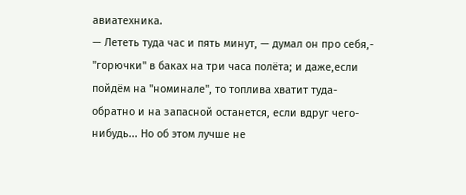авиатехника.
— Лететь туда час и пять минут, — думал он про себя,- "горючки" в баках на три часа полёта; и даже,если пойдём на "номинале", то топлива хватит туда- обратно и на запасной останется, если вдруг чего-нибудь... Но об этом лучше не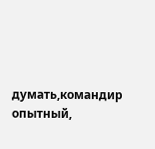думать,командир опытный,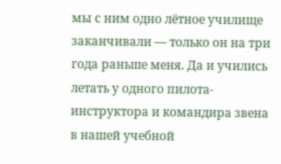мы с ним одно лётное училище заканчивали — только он на три года раньше меня. Да и учились летать у одного пилота-инструктора и командира звена в нашей учебной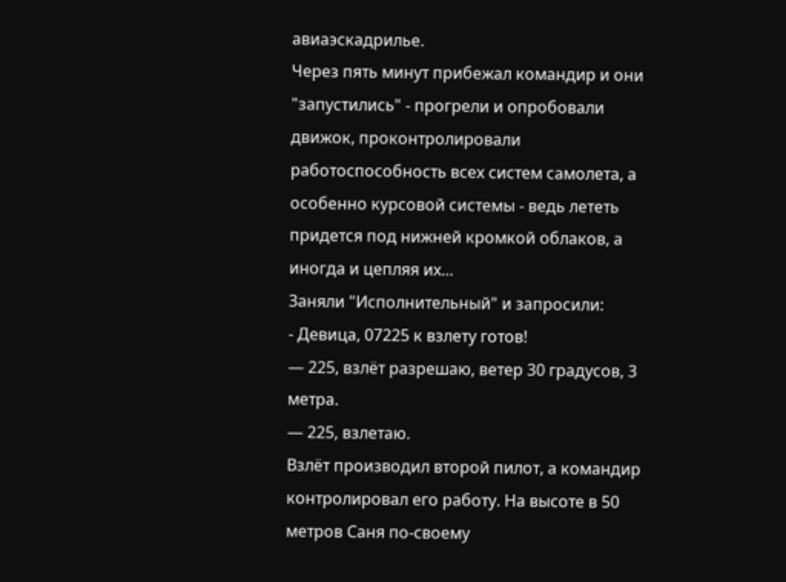авиаэскадрилье.
Через пять минут прибежал командир и они "запустились" - прогрели и опробовали движок, проконтролировали работоспособность всех систем самолета, а особенно курсовой системы - ведь лететь придется под нижней кромкой облаков, а иногда и цепляя их...
Заняли "Исполнительный" и запросили:
- Девица, 07225 к взлету готов!
— 225, взлёт разрешаю, ветер 30 градусов, 3 метра.
— 225, взлетаю.
Взлёт производил второй пилот, а командир контролировал его работу. На высоте в 50 метров Саня по-своему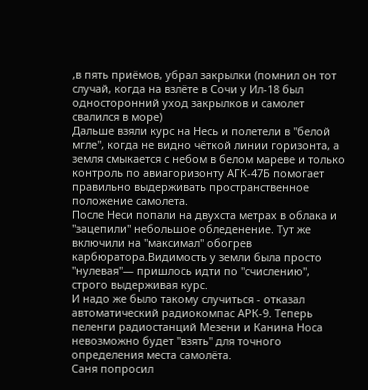,в пять приёмов, убрал закрылки (помнил он тот случай, когда на взлёте в Сочи у Ил-18 был односторонний уход закрылков и самолет свалился в море)
Дальше взяли курс на Несь и полетели в "белой мгле", когда не видно чёткой линии горизонта, а земля смыкается с небом в белом мареве и только контроль по авиагоризонту АГК-47Б помогает правильно выдерживать пространственное положение самолета.
После Неси попали на двухста метрах в облака и "зацепили" небольшое обледенение. Тут же включили на "максимал" обогрев карбюратора.Видимость у земли была просто "нулевая"— пришлось идти по "счислению", строго выдерживая курс.
И надо же было такому случиться - отказал автоматический радиокомпас АРК-9. Теперь пеленги радиостанций Мезени и Канина Носа невозможно будет "взять" для точного определения места самолёта.
Саня попросил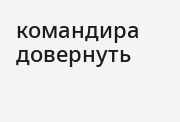командира довернуть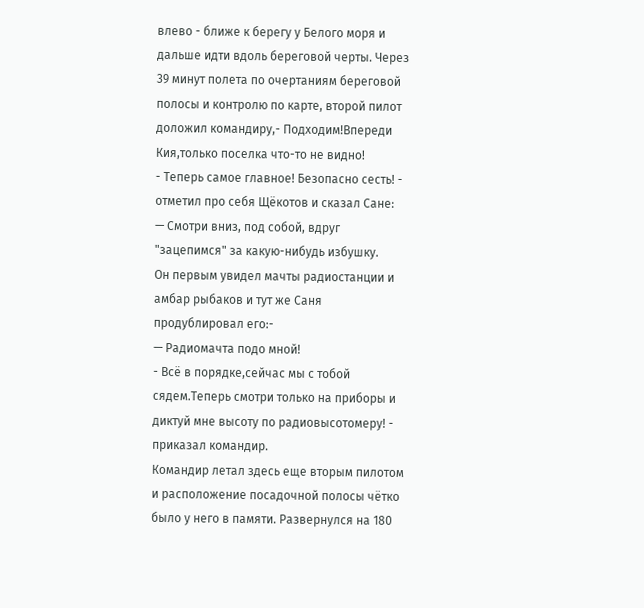влево - ближе к берегу у Белого моря и дальше идти вдоль береговой черты. Через 39 минут полета по очертаниям береговой полосы и контролю по карте, второй пилот доложил командиру,- Подходим!Впереди Кия,только поселка что-то не видно!
- Теперь самое главное! Безопасно сесть! - отметил про себя Щёкотов и сказал Сане:
— Смотри вниз, под собой, вдруг "зацепимся" за какую-нибудь избушку.
Он первым увидел мачты радиостанции и амбар рыбаков и тут же Саня продублировал его:-
— Радиомачта подо мной!
- Всё в порядке,сейчас мы с тобой сядем.Теперь смотри только на приборы и диктуй мне высоту по радиовысотомеру! - приказал командир.
Командир летал здесь еще вторым пилотом и расположение посадочной полосы чётко было у него в памяти. Развернулся на 180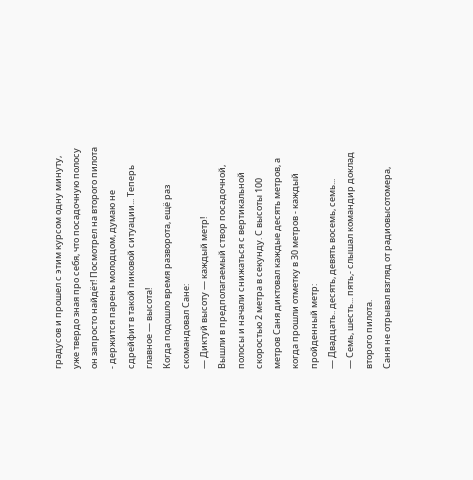градусов и прошел с этим курсом одну минуту, уже твердо зная про себя, что посадочную полосу он запросто найдёт! Посмотрел на второго пилота - держится парень молодцом, думаю не сдрейфит в такой пиковой ситуации... Теперь главное — высота!
Когда подошло время разворота, ещё раз скомандовал Сане:
— Диктуй высоту — каждый метр!
Вышли в предполагаемый створ посадочной, полосы и начали снижаться с вертикальной скоростью 2 метра в секунду. С высоты 100 метров Саня диктовал каждые десять метров, а когда прошли отметку в 30 метров - каждый пройденный метр:
— Двадцать.. десять, девять восемь, семь...
— Семь, шесть... пять,- слышал командир доклад второго пилота.
Саня не отрывал взгляд от радиовысотомера,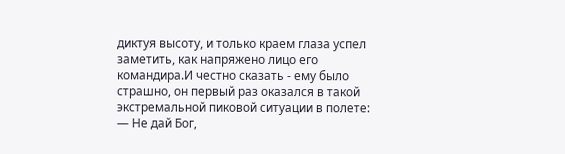диктуя высоту, и только краем глаза успел заметить, как напряжено лицо его командира.И честно сказать - ему было страшно, он первый раз оказался в такой экстремальной пиковой ситуации в полете:
— Не дай Бог,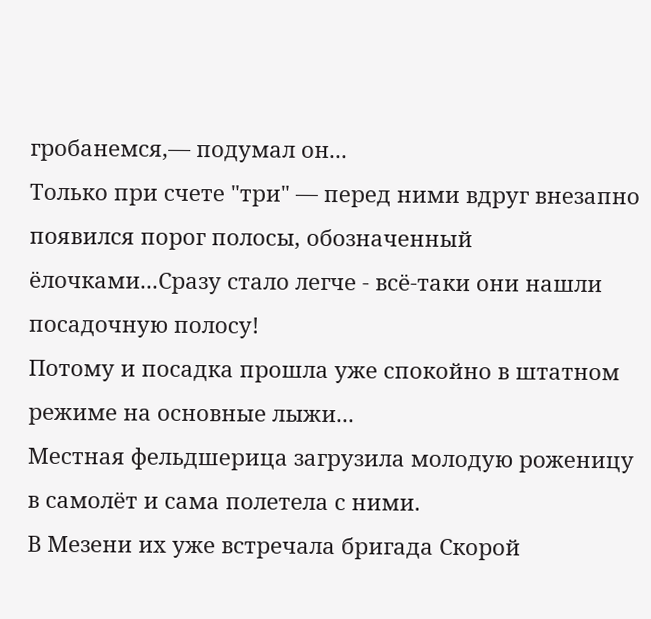гробанемся,— подумал он...
Только при счете "три" — перед ними вдруг внезапно появился порог полосы, обозначенный ёлочками...Сразу стало легче - всё-таки они нашли посадочную полосу!
Потому и посадка прошла уже спокойно в штатном режиме на основные лыжи...
Местная фельдшерица загрузила молодую роженицу в самолёт и сама полетела с ними.
В Мезени их уже встречала бригада Скорой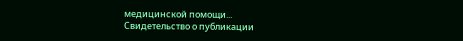медицинской помощи...
Свидетельство о публикации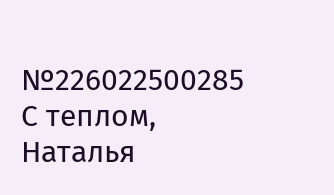№226022500285
С теплом,
Наталья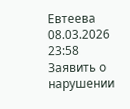Евтеева 08.03.2026 23:58 Заявить о нарушении